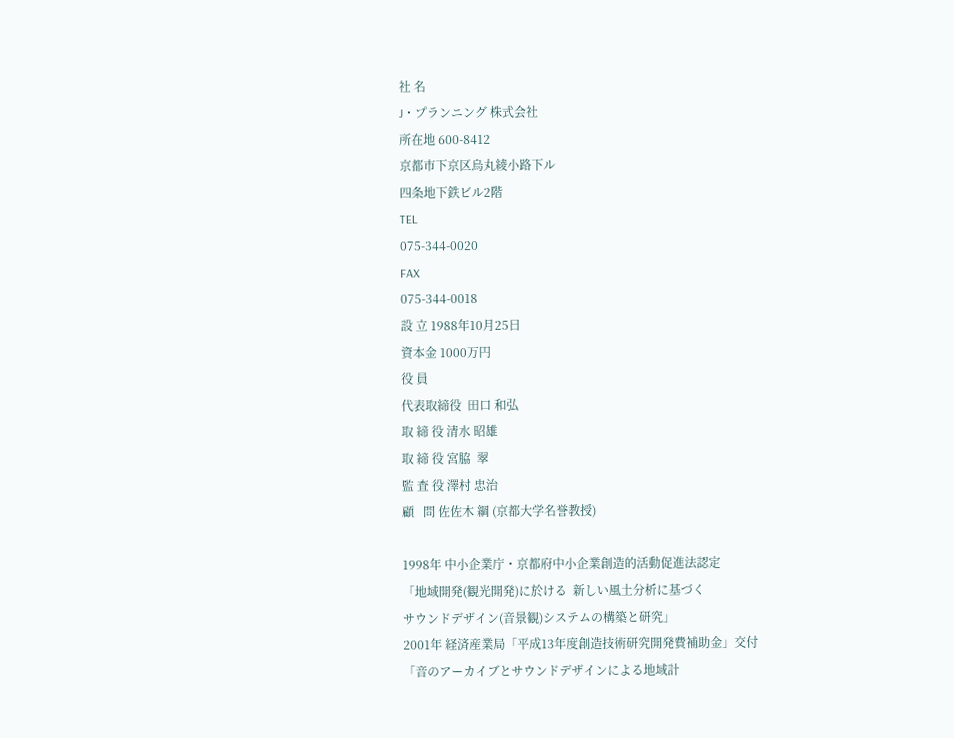社 名
J・プランニング 株式会社
所在地 600-8412
京都市下京区烏丸綾小路下ル
四条地下鉄ビル2階
TEL
075-344-0020
FAX
075-344-0018
設 立 1988年10月25日
資本金 1000万円
役 員
代表取締役  田口 和弘
取 締 役 清水 昭雄
取 締 役 宮脇  翠
監 査 役 澤村 忠治
顧   問 佐佐木 綱 (京都大学名誉教授)

1998年 中小企業庁・京都府中小企業創造的活動促進法認定
「地域開発(観光開発)に於ける  新しい風土分析に基づく
サウンドデザイン(音景観)システムの構築と研究」
2001年 経済産業局「平成13年度創造技術研究開発費補助金」交付
「音のアーカイブとサウンドデザインによる地域計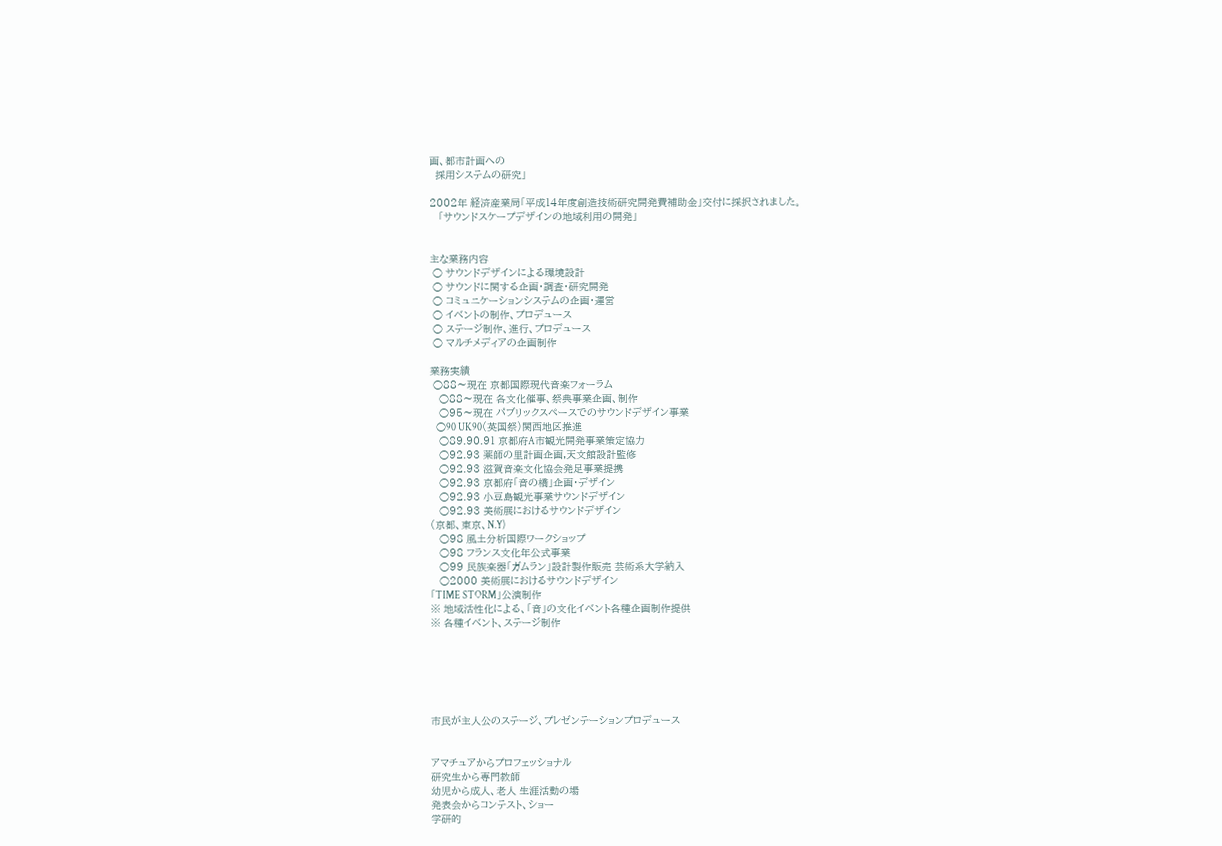画、都市計画への
  採用システムの研究」

2002年 経済産業局「平成14年度創造技術研究開発費補助金」交付に採択されました。
   「サウンドスケープデザインの地域利用の開発」


主な業務内容
 ○ サウンドデザインによる環境設計
 ○ サウンドに関する企画・調査・研究開発
 ○ コミュニケーションシステムの企画・運営
 ○ イベントの制作、プロデュース
 ○ ステージ制作、進行、プロデュース
 ○ マルチメディアの企画制作

業務実績
 ○88〜現在 京都国際現代音楽フォーラム
   ○88〜現在 各文化催事、祭典事業企画、制作
   ○95〜現在 パブリックスペースでのサウンドデザイン事業
   ○90 UK90(英国祭)関西地区推進
   ○89.90.91 京都府A市観光開発事業策定協力
   ○92.93 薬師の里計画企画,天文館設計監修
   ○92.93 滋賀音楽文化協会発足事業提携
   ○92.93 京都府「音の橋」企画・デザイン
   ○92.93 小豆島観光事業サウンドデザイン
   ○92.93 美術展におけるサウンドデザイン
(京都、東京、N.Y)
   ○98 風土分析国際ワークショップ
   ○98 フランス文化年公式事業
   ○99 民族楽器「ガムラン」設計製作販売 芸術系大学納入
   ○2000 美術展におけるサウンドデザイン
「TIME STORM」公演制作
※ 地域活性化による、「音」の文化イベント各種企画制作提供
※ 各種イベント、ステージ制作






市民が主人公のステージ、プレゼンテーションプロデュース


アマチュアからプロフェッショナル
研究生から専門教師
幼児から成人、老人 生涯活動の場
発表会からコンテスト、ショー
学研的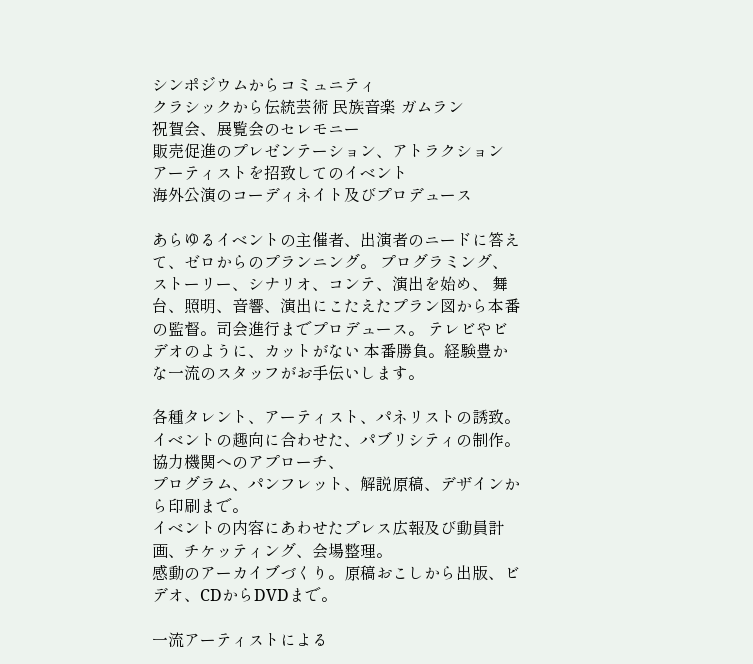シンポジウムからコミュニティ
クラシックから伝統芸術 民族音楽 ガムラン
祝賀会、展覧会のセレモニー
販売促進のプレゼンテーション、アトラクション
アーティストを招致してのイベント
海外公演のコーディネイト及びプロデュース

あらゆるイベントの主催者、出演者のニードに答えて、ゼロからのプランニング。 プログラミング、ストーリー、シナリオ、コンテ、演出を始め、 舞台、照明、音響、演出にこたえたプラン図から本番の監督。司会進行までプロデュース。 テレビやビデオのように、カットがない 本番勝負。経験豊かな一流のスタッフがお手伝いします。

各種タレント、アーティスト、パネリストの誘致。
イベントの趣向に合わせた、パブリシティの制作。
協力機関へのアプローチ、
プログラム、パンフレット、解説原稿、デザインから印刷まで。
イベントの内容にあわせたプレス広報及び動員計画、チケッティング、会場整理。
感動のアーカイブづくり。原稿おこしから出版、ビデオ、CDからDVDまで。

一流アーティストによる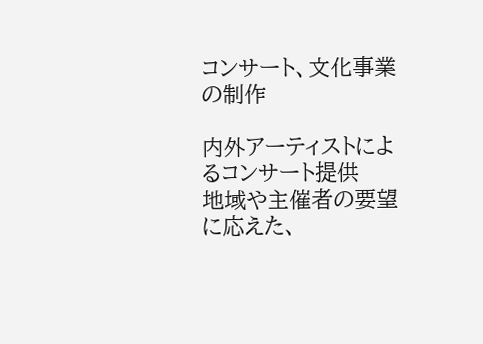コンサート、文化事業の制作

内外アーティストによるコンサート提供
地域や主催者の要望に応えた、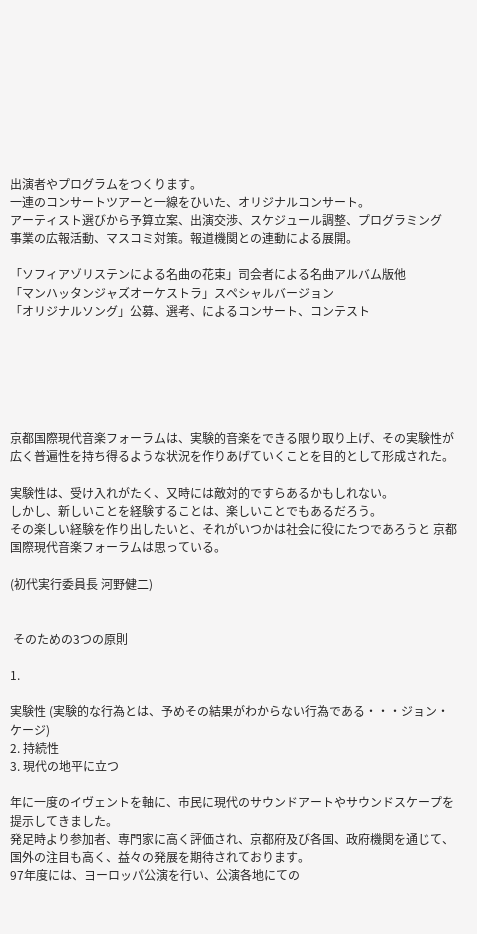出演者やプログラムをつくります。
一連のコンサートツアーと一線をひいた、オリジナルコンサート。
アーティスト選びから予算立案、出演交渉、スケジュール調整、プログラミング
事業の広報活動、マスコミ対策。報道機関との連動による展開。

「ソフィアゾリステンによる名曲の花束」司会者による名曲アルバム版他
「マンハッタンジャズオーケストラ」スペシャルバージョン
「オリジナルソング」公募、選考、によるコンサート、コンテスト






京都国際現代音楽フォーラムは、実験的音楽をできる限り取り上げ、その実験性が 広く普遍性を持ち得るような状況を作りあげていくことを目的として形成された。

実験性は、受け入れがたく、又時には敵対的ですらあるかもしれない。
しかし、新しいことを経験することは、楽しいことでもあるだろう。
その楽しい経験を作り出したいと、それがいつかは社会に役にたつであろうと 京都国際現代音楽フォーラムは思っている。

(初代実行委員長 河野健二)


 そのための3つの原則

1.

実験性 (実験的な行為とは、予めその結果がわからない行為である・・・ジョン・ケージ)
2. 持続性
3. 現代の地平に立つ

年に一度のイヴェントを軸に、市民に現代のサウンドアートやサウンドスケープを 提示してきました。
発足時より参加者、専門家に高く評価され、京都府及び各国、政府機関を通じて、 国外の注目も高く、益々の発展を期待されております。
97年度には、ヨーロッパ公演を行い、公演各地にての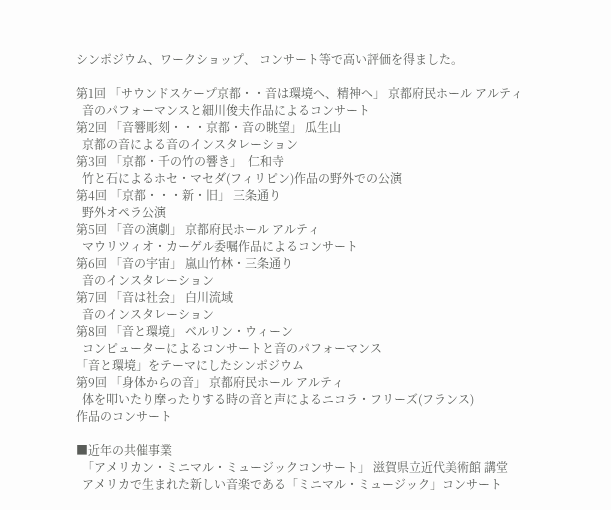シンポジウム、ワークショップ、 コンサート等で高い評価を得ました。

第1回 「サウンドスケープ京都・・音は環境へ、精神へ」 京都府民ホール アルティ
  音のパフォーマンスと細川俊夫作品によるコンサート
第2回 「音響彫刻・・・京都・音の眺望」 瓜生山
  京都の音による音のインスタレーション
第3回 「京都・千の竹の響き」  仁和寺
  竹と石によるホセ・マセダ(フィリピン)作品の野外での公演
第4回 「京都・・・新・旧」 三条通り
  野外オペラ公演
第5回 「音の演劇」 京都府民ホール アルティ
  マウリツィオ・カーゲル委嘱作品によるコンサート
第6回 「音の宇宙」 嵐山竹林・三条通り
  音のインスタレーション
第7回 「音は社会」 白川流域
  音のインスタレーション
第8回 「音と環境」 ベルリン・ウィーン
  コンピューターによるコンサートと音のパフォーマンス
「音と環境」をテーマにしたシンポジウム
第9回 「身体からの音」 京都府民ホール アルティ
  体を叩いたり摩ったりする時の音と声によるニコラ・フリーズ(フランス)
作品のコンサート

■近年の共催事業
  「アメリカン・ミニマル・ミュージックコンサート」 滋賀県立近代美術館 講堂
  アメリカで生まれた新しい音楽である「ミニマル・ミュージック」コンサート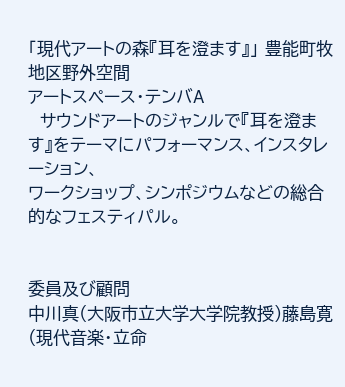「現代アートの森『耳を澄ます』」 豊能町牧地区野外空間
アートスペース・テンバA
  サウンドアートのジャンルで『耳を澄ます』をテーマにパフォーマンス、インスタレーション、
ワークショップ、シンポジウムなどの総合的なフェスティパル。


委員及び顧問
中川真(大阪市立大学大学院教授)藤島寛(現代音楽・立命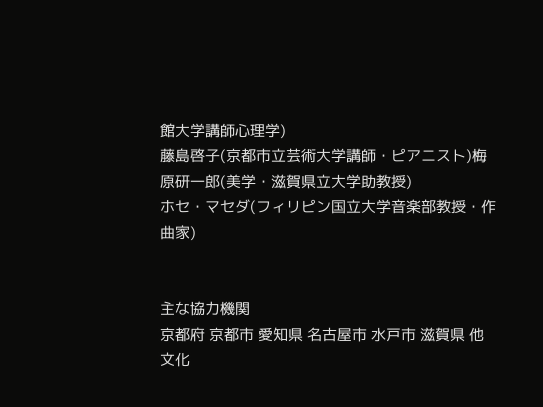館大学講師心理学)
藤島啓子(京都市立芸術大学講師・ピアニスト)梅原研一郎(美学・滋賀県立大学助教授)
ホセ・マセダ(フィリピン国立大学音楽部教授・作曲家)


主な協力機関
京都府 京都市 愛知県 名古屋市 水戸市 滋賀県 他
文化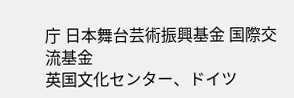庁 日本舞台芸術振興基金 国際交流基金
英国文化センター、ドイツ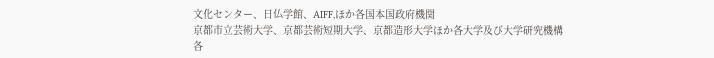文化センター、日仏学館、AIFF,ほか各国本国政府機関
京都市立芸術大学、京都芸術短期大学、京都造形大学ほか各大学及び大学研究機構
各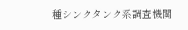種シンクタンク系調査機関